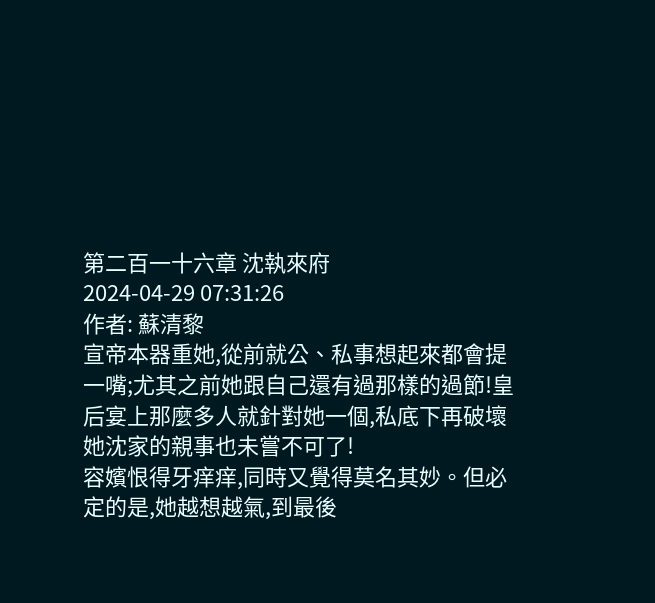第二百一十六章 沈執來府
2024-04-29 07:31:26
作者: 蘇清黎
宣帝本器重她,從前就公、私事想起來都會提一嘴;尤其之前她跟自己還有過那樣的過節!皇后宴上那麼多人就針對她一個,私底下再破壞她沈家的親事也未嘗不可了!
容嬪恨得牙痒痒,同時又覺得莫名其妙。但必定的是,她越想越氣,到最後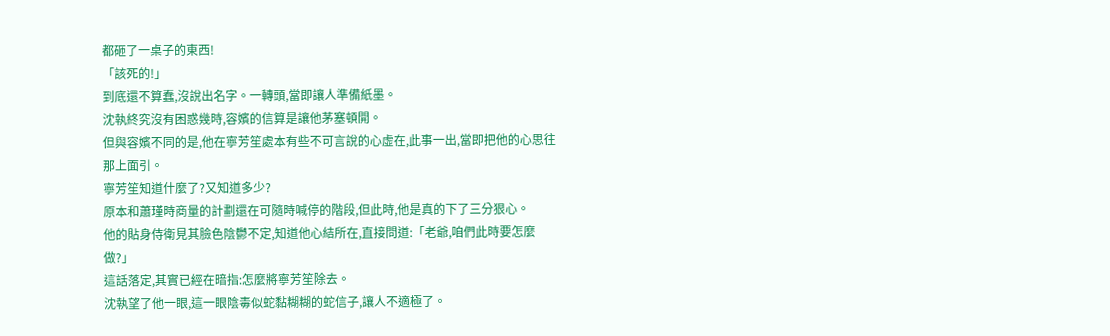都砸了一桌子的東西!
「該死的!」
到底還不算蠢,沒說出名字。一轉頭,當即讓人準備紙墨。
沈執終究沒有困惑幾時,容嬪的信算是讓他茅塞頓開。
但與容嬪不同的是,他在寧芳笙處本有些不可言說的心虛在,此事一出,當即把他的心思往那上面引。
寧芳笙知道什麼了?又知道多少?
原本和蕭瑾時商量的計劃還在可隨時喊停的階段,但此時,他是真的下了三分狠心。
他的貼身侍衛見其臉色陰鬱不定,知道他心結所在,直接問道:「老爺,咱們此時要怎麼做?」
這話落定,其實已經在暗指:怎麼將寧芳笙除去。
沈執望了他一眼,這一眼陰毒似蛇黏糊糊的蛇信子,讓人不適極了。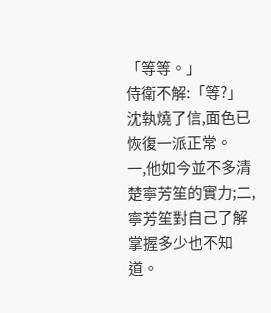「等等。」
侍衛不解:「等?」
沈執燒了信,面色已恢復一派正常。
一,他如今並不多清楚寧芳笙的實力;二,寧芳笙對自己了解掌握多少也不知道。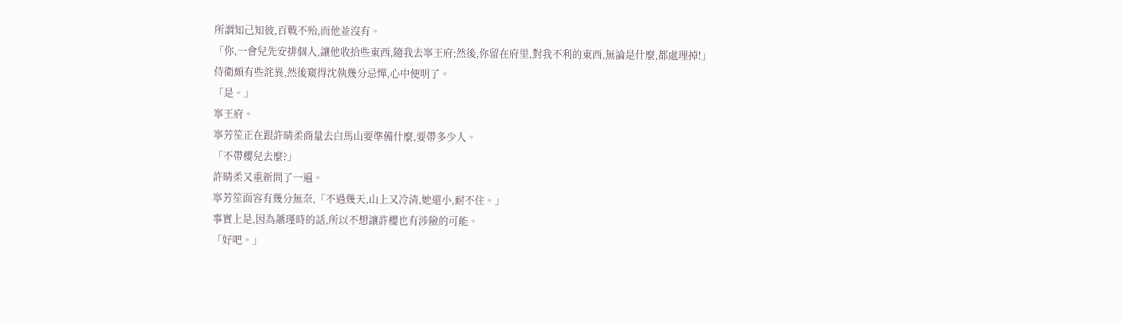所謂知己知彼,百戰不殆,而他並沒有。
「你,一會兒先安排個人,讓他收拾些東西,隨我去寧王府;然後,你留在府里,對我不利的東西,無論是什麼,都處理掉!」
侍衛頗有些詫異,然後窺得沈執幾分忌憚,心中便明了。
「是。」
寧王府。
寧芳笙正在跟許晴柔商量去白馬山要準備什麼,要帶多少人。
「不帶櫻兒去麼?」
許晴柔又重新問了一遍。
寧芳笙面容有幾分無奈,「不過幾天,山上又冷清,她還小,耐不住。」
事實上是,因為蕭瑾時的話,所以不想讓許櫻也有涉險的可能。
「好吧。」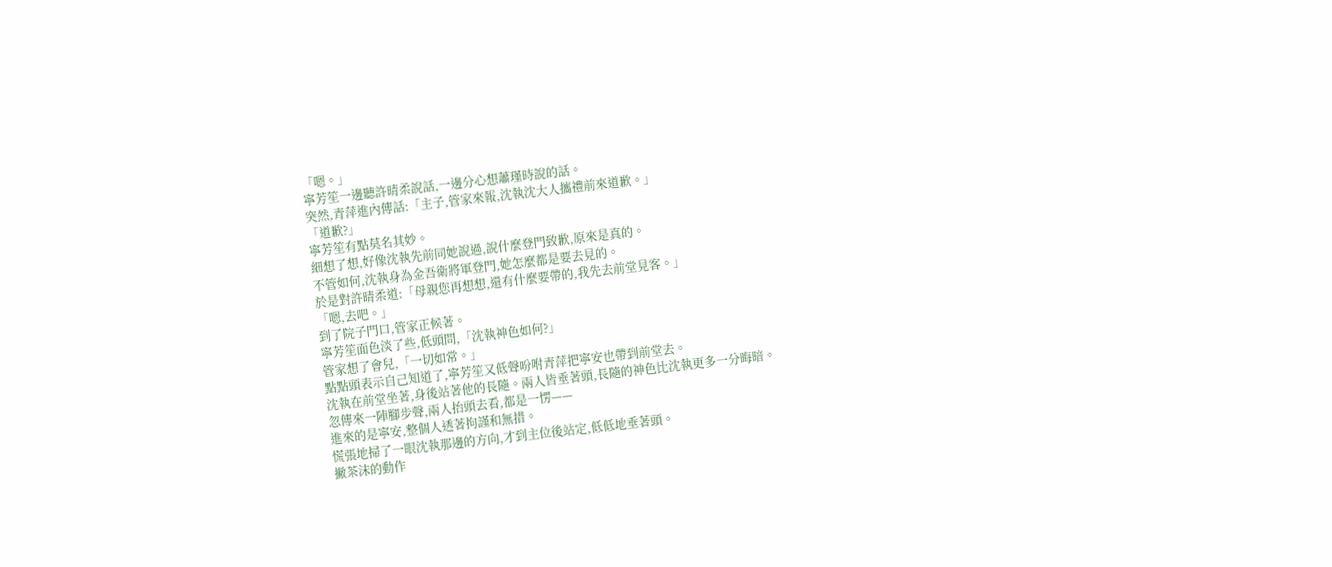「嗯。」
寧芳笙一邊聽許晴柔說話,一邊分心想蕭瑾時說的話。
突然,青萍進內傳話:「主子,管家來報,沈執沈大人攜禮前來道歉。」
「道歉?」
寧芳笙有點莫名其妙。
細想了想,好像沈執先前同她說過,說什麼登門致歉,原來是真的。
不管如何,沈執身為金吾衛將軍登門,她怎麼都是要去見的。
於是對許晴柔道:「母親您再想想,還有什麼要帶的,我先去前堂見客。」
「嗯,去吧。」
到了院子門口,管家正候著。
寧芳笙面色淡了些,低頭問,「沈執神色如何?」
管家想了會兒,「一切如常。」
點點頭表示自己知道了,寧芳笙又低聲吩咐青萍把寧安也帶到前堂去。
沈執在前堂坐著,身後站著他的長隨。兩人皆垂著頭,長隨的神色比沈執更多一分晦暗。
忽傳來一陣腳步聲,兩人抬頭去看,都是一愣——
進來的是寧安,整個人透著拘謹和無措。
慌張地掃了一眼沈執那邊的方向,才到主位後站定,低低地垂著頭。
撇茶沫的動作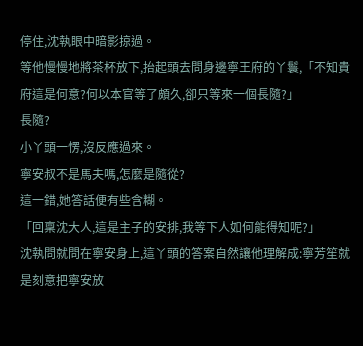停住,沈執眼中暗影掠過。
等他慢慢地將茶杯放下,抬起頭去問身邊寧王府的丫鬟,「不知貴府這是何意?何以本官等了頗久,卻只等來一個長隨?」
長隨?
小丫頭一愣,沒反應過來。
寧安叔不是馬夫嗎,怎麼是隨從?
這一錯,她答話便有些含糊。
「回稟沈大人,這是主子的安排,我等下人如何能得知呢?」
沈執問就問在寧安身上,這丫頭的答案自然讓他理解成:寧芳笙就是刻意把寧安放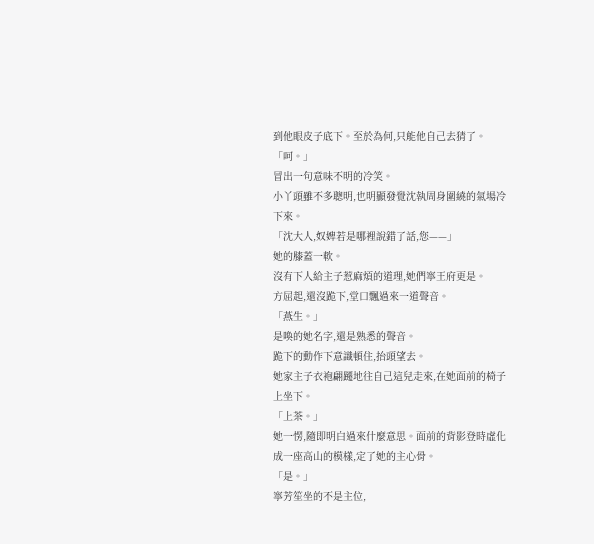到他眼皮子底下。至於為何,只能他自己去猜了。
「呵。」
冒出一句意味不明的冷笑。
小丫頭雖不多聰明,也明顯發覺沈執周身圍繞的氣場冷下來。
「沈大人,奴婢若是哪裡說錯了話,您——」
她的膝蓋一軟。
沒有下人給主子惹麻煩的道理,她們寧王府更是。
方屈起,還沒跪下,堂口飄過來一道聲音。
「燕生。」
是喚的她名字,還是熟悉的聲音。
跪下的動作下意識頓住,抬頭望去。
她家主子衣袍翩躚地往自己這兒走來,在她面前的椅子上坐下。
「上茶。」
她一愣,隨即明白過來什麼意思。面前的背影登時虛化成一座高山的模樣,定了她的主心骨。
「是。」
寧芳笙坐的不是主位,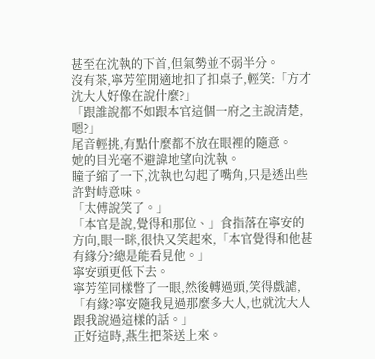甚至在沈執的下首,但氣勢並不弱半分。
沒有茶,寧芳笙閒適地扣了扣桌子,輕笑:「方才沈大人好像在說什麼?」
「跟誰說都不如跟本官這個一府之主說清楚,嗯?」
尾音輕挑,有點什麼都不放在眼裡的隨意。
她的目光毫不避諱地望向沈執。
瞳子縮了一下,沈執也勾起了嘴角,只是透出些許對峙意味。
「太傅說笑了。」
「本官是說,覺得和那位、」食指落在寧安的方向,眼一眯,很快又笑起來,「本官覺得和他甚有緣分?總是能看見他。」
寧安頭更低下去。
寧芳笙同樣瞥了一眼,然後轉過頭,笑得戲謔,「有緣?寧安隨我見過那麼多大人,也就沈大人跟我說過這樣的話。」
正好這時,燕生把茶送上來。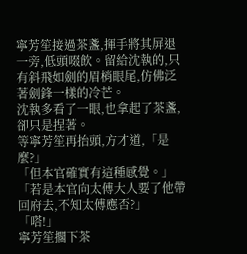寧芳笙接過茶盞,揮手將其屏退一旁,低頭啜飲。留給沈執的,只有斜飛如劍的眉梢眼尾,仿佛泛著劍鋒一樣的冷芒。
沈執多看了一眼,也拿起了茶盞,卻只是捏著。
等寧芳笙再抬頭,方才道,「是麼?」
「但本官確實有這種感覺。」
「若是本官向太傅大人要了他帶回府去,不知太傅應否?」
「嗒!」
寧芳笙擱下茶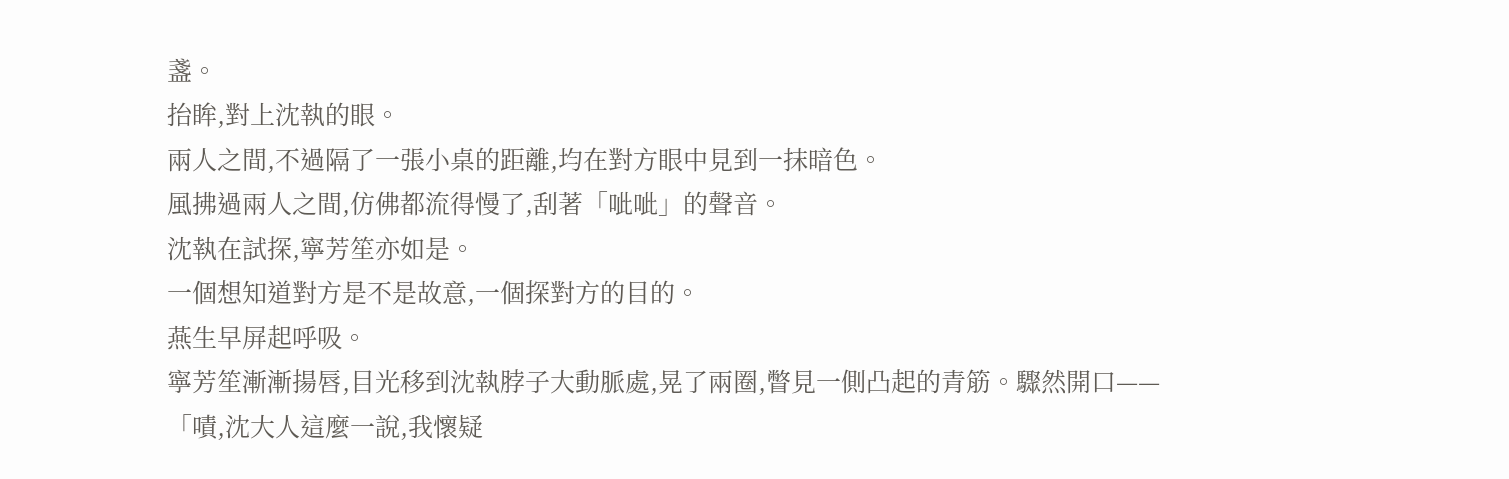盞。
抬眸,對上沈執的眼。
兩人之間,不過隔了一張小桌的距離,均在對方眼中見到一抹暗色。
風拂過兩人之間,仿佛都流得慢了,刮著「呲呲」的聲音。
沈執在試探,寧芳笙亦如是。
一個想知道對方是不是故意,一個探對方的目的。
燕生早屏起呼吸。
寧芳笙漸漸揚唇,目光移到沈執脖子大動脈處,晃了兩圈,瞥見一側凸起的青筋。驟然開口——
「嘖,沈大人這麼一說,我懷疑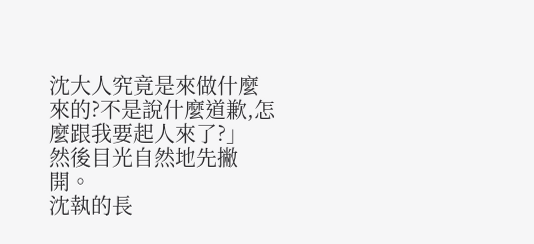沈大人究竟是來做什麼來的?不是說什麼道歉,怎麼跟我要起人來了?」
然後目光自然地先撇開。
沈執的長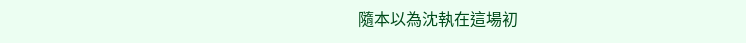隨本以為沈執在這場初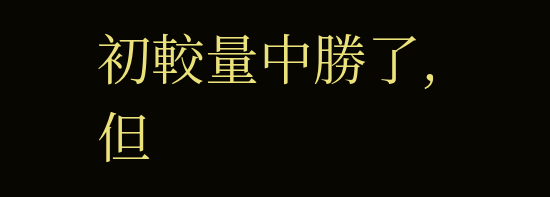初較量中勝了,但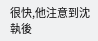很快,他注意到沈執後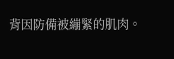背因防備被繃緊的肌肉。